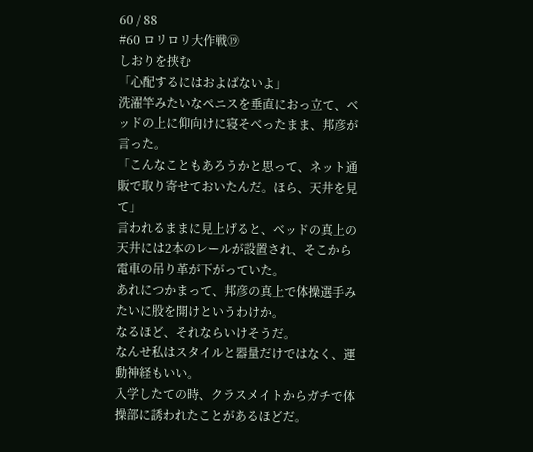60 / 88
#60 ロリロリ大作戦⑲
しおりを挟む
「心配するにはおよばないよ」
洗濯竿みたいなペニスを垂直におっ立て、ベッドの上に仰向けに寝そべったまま、邦彦が言った。
「こんなこともあろうかと思って、ネット通販で取り寄せておいたんだ。ほら、天井を見て」
言われるままに見上げると、ベッドの真上の天井には2本のレールが設置され、そこから電車の吊り革が下がっていた。
あれにつかまって、邦彦の真上で体操選手みたいに股を開けというわけか。
なるほど、それならいけそうだ。
なんせ私はスタイルと器量だけではなく、運動神経もいい。
入学したての時、クラスメイトからガチで体操部に誘われたことがあるほどだ。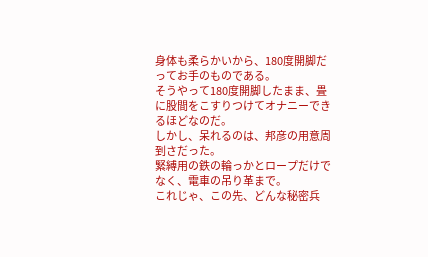身体も柔らかいから、180度開脚だってお手のものである。
そうやって180度開脚したまま、畳に股間をこすりつけてオナニーできるほどなのだ。
しかし、呆れるのは、邦彦の用意周到さだった。
緊縛用の鉄の輪っかとロープだけでなく、電車の吊り革まで。
これじゃ、この先、どんな秘密兵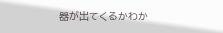器が出てくるかわか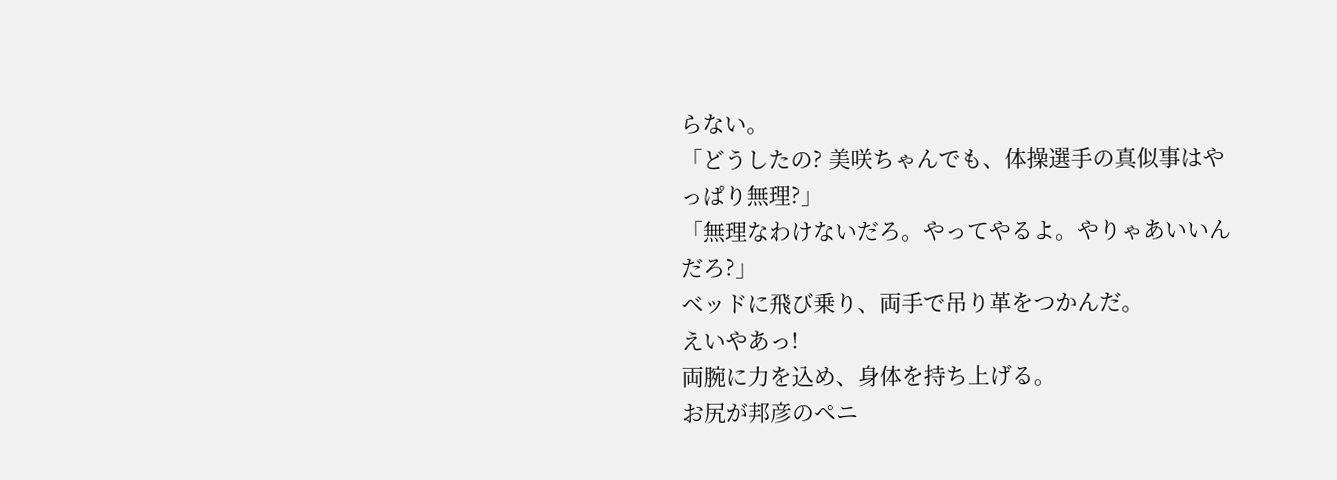らない。
「どうしたの? 美咲ちゃんでも、体操選手の真似事はやっぱり無理?」
「無理なわけないだろ。やってやるよ。やりゃあいいんだろ?」
ベッドに飛び乗り、両手で吊り革をつかんだ。
えいやあっ!
両腕に力を込め、身体を持ち上げる。
お尻が邦彦のペニ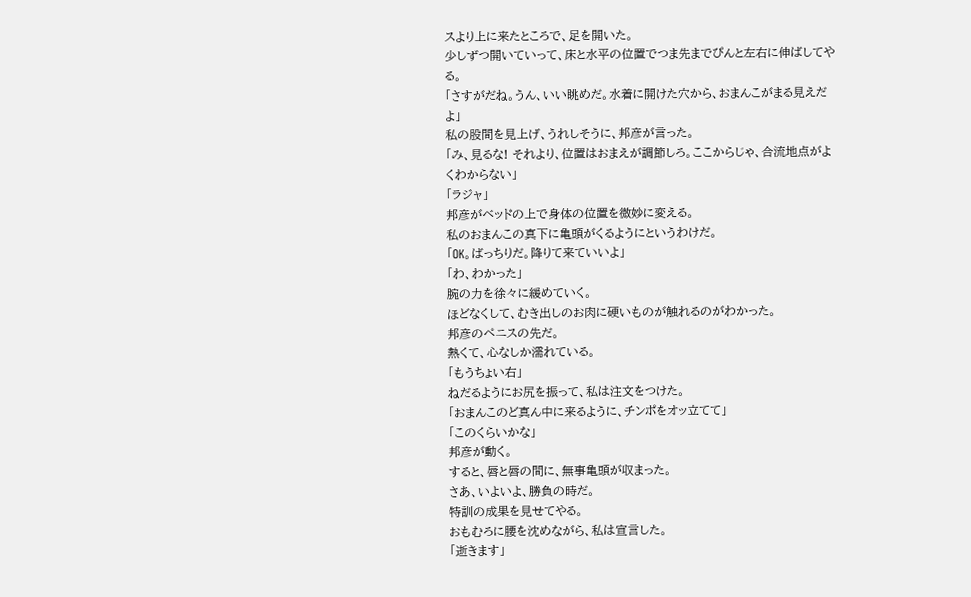スより上に来たところで、足を開いた。
少しずつ開いていって、床と水平の位置でつま先までぴんと左右に伸ばしてやる。
「さすがだね。うん、いい眺めだ。水着に開けた穴から、おまんこがまる見えだよ」
私の股間を見上げ、うれしそうに、邦彦が言った。
「み、見るな! それより、位置はおまえが調節しろ。ここからじゃ、合流地点がよくわからない」
「ラジャ」
邦彦がベッドの上で身体の位置を微妙に変える。
私のおまんこの真下に亀頭がくるようにというわけだ。
「OK。ばっちりだ。降りて来ていいよ」
「わ、わかった」
腕の力を徐々に緩めていく。
ほどなくして、むき出しのお肉に硬いものが触れるのがわかった。
邦彦のペニスの先だ。
熱くて、心なしか濡れている。
「もうちょい右」
ねだるようにお尻を振って、私は注文をつけた。
「おまんこのど真ん中に来るように、チンポをオッ立てて」
「このくらいかな」
邦彦が動く。
すると、唇と唇の間に、無事亀頭が収まった。
さあ、いよいよ、勝負の時だ。
特訓の成果を見せてやる。
おもむろに腰を沈めながら、私は宣言した。
「逝きます」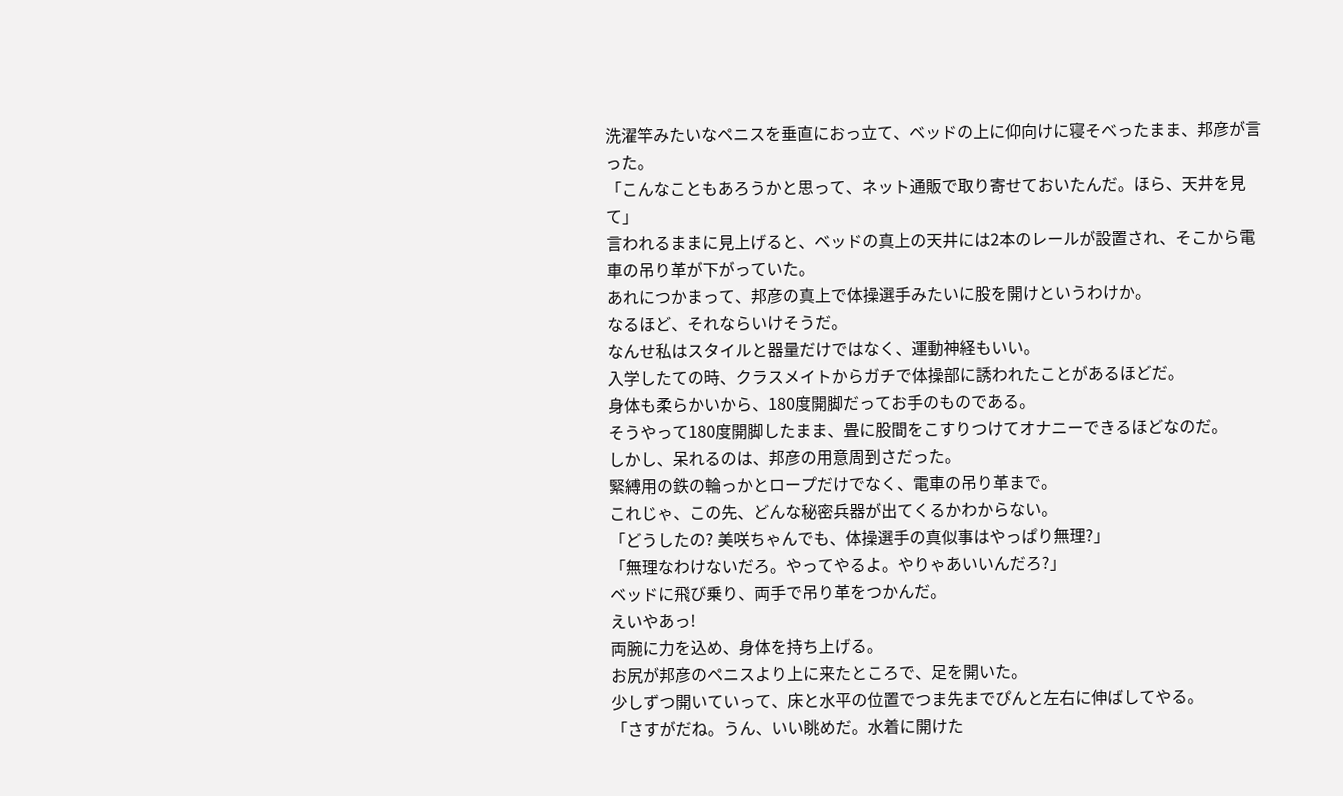洗濯竿みたいなペニスを垂直におっ立て、ベッドの上に仰向けに寝そべったまま、邦彦が言った。
「こんなこともあろうかと思って、ネット通販で取り寄せておいたんだ。ほら、天井を見て」
言われるままに見上げると、ベッドの真上の天井には2本のレールが設置され、そこから電車の吊り革が下がっていた。
あれにつかまって、邦彦の真上で体操選手みたいに股を開けというわけか。
なるほど、それならいけそうだ。
なんせ私はスタイルと器量だけではなく、運動神経もいい。
入学したての時、クラスメイトからガチで体操部に誘われたことがあるほどだ。
身体も柔らかいから、180度開脚だってお手のものである。
そうやって180度開脚したまま、畳に股間をこすりつけてオナニーできるほどなのだ。
しかし、呆れるのは、邦彦の用意周到さだった。
緊縛用の鉄の輪っかとロープだけでなく、電車の吊り革まで。
これじゃ、この先、どんな秘密兵器が出てくるかわからない。
「どうしたの? 美咲ちゃんでも、体操選手の真似事はやっぱり無理?」
「無理なわけないだろ。やってやるよ。やりゃあいいんだろ?」
ベッドに飛び乗り、両手で吊り革をつかんだ。
えいやあっ!
両腕に力を込め、身体を持ち上げる。
お尻が邦彦のペニスより上に来たところで、足を開いた。
少しずつ開いていって、床と水平の位置でつま先までぴんと左右に伸ばしてやる。
「さすがだね。うん、いい眺めだ。水着に開けた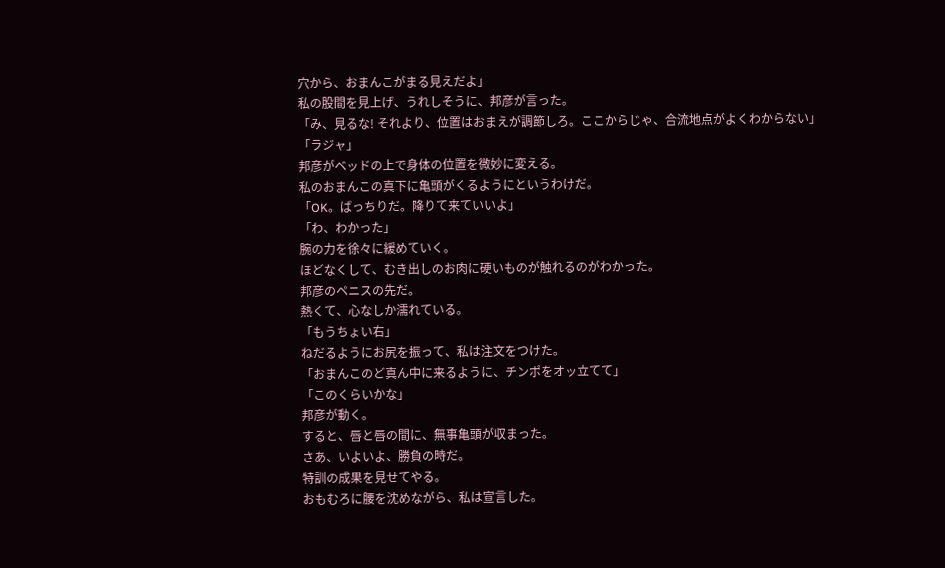穴から、おまんこがまる見えだよ」
私の股間を見上げ、うれしそうに、邦彦が言った。
「み、見るな! それより、位置はおまえが調節しろ。ここからじゃ、合流地点がよくわからない」
「ラジャ」
邦彦がベッドの上で身体の位置を微妙に変える。
私のおまんこの真下に亀頭がくるようにというわけだ。
「OK。ばっちりだ。降りて来ていいよ」
「わ、わかった」
腕の力を徐々に緩めていく。
ほどなくして、むき出しのお肉に硬いものが触れるのがわかった。
邦彦のペニスの先だ。
熱くて、心なしか濡れている。
「もうちょい右」
ねだるようにお尻を振って、私は注文をつけた。
「おまんこのど真ん中に来るように、チンポをオッ立てて」
「このくらいかな」
邦彦が動く。
すると、唇と唇の間に、無事亀頭が収まった。
さあ、いよいよ、勝負の時だ。
特訓の成果を見せてやる。
おもむろに腰を沈めながら、私は宣言した。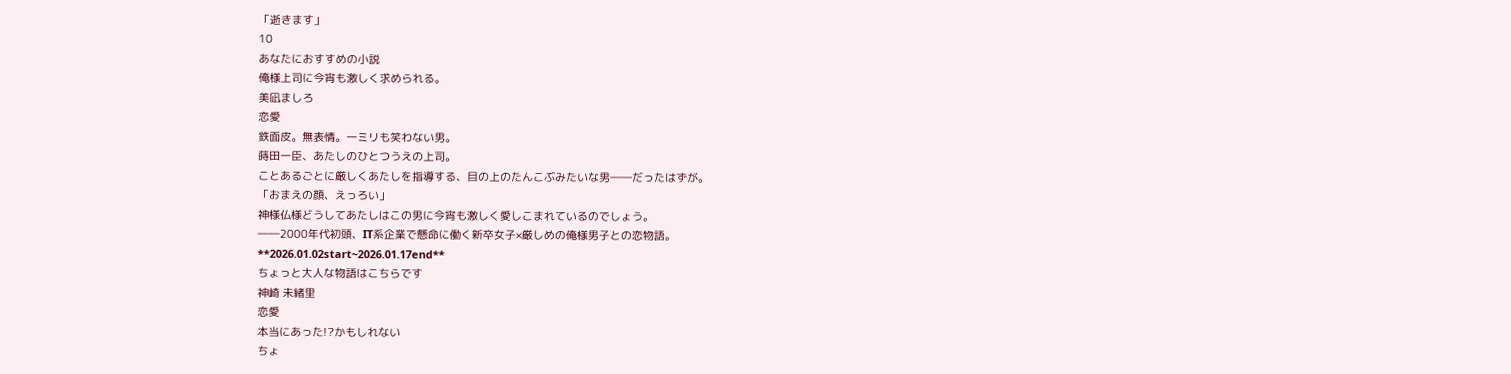「逝きます」
10
あなたにおすすめの小説
俺様上司に今宵も激しく求められる。
美凪ましろ
恋愛
鉄面皮。無表情。一ミリも笑わない男。
蒔田一臣、あたしのひとつうえの上司。
ことあるごとに厳しくあたしを指導する、目の上のたんこぶみたいな男――だったはずが。
「おまえの顔、えっろい」
神様仏様どうしてあたしはこの男に今宵も激しく愛しこまれているのでしょう。
――2000年代初頭、IT系企業で懸命に働く新卒女子×厳しめの俺様男子との恋物語。
**2026.01.02start~2026.01.17end**
ちょっと大人な物語はこちらです
神崎 未緒里
恋愛
本当にあった!?かもしれない
ちょ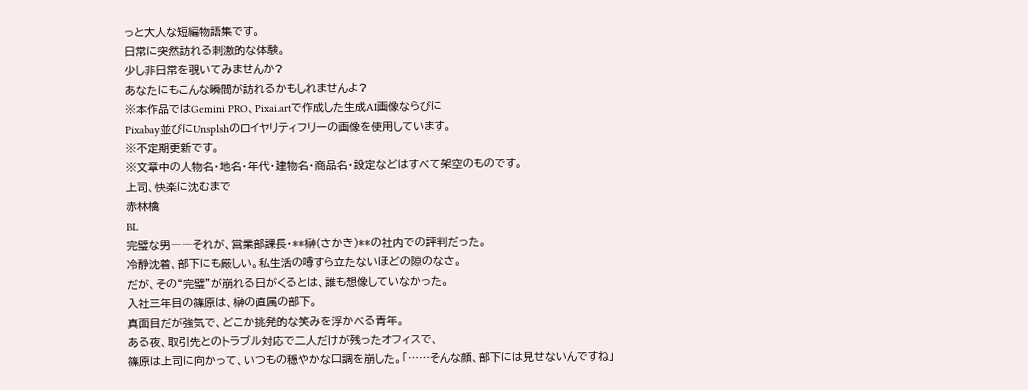っと大人な短編物語集です。
日常に突然訪れる刺激的な体験。
少し非日常を覗いてみませんか?
あなたにもこんな瞬間が訪れるかもしれませんよ?
※本作品ではGemini PRO、Pixai.artで作成した生成AI画像ならびに
Pixabay並びにUnsplshのロイヤリティフリーの画像を使用しています。
※不定期更新です。
※文章中の人物名・地名・年代・建物名・商品名・設定などはすべて架空のものです。
上司、快楽に沈むまで
赤林檎
BL
完璧な男――それが、営業部課長・**榊(さかき)**の社内での評判だった。
冷静沈着、部下にも厳しい。私生活の噂すら立たないほどの隙のなさ。
だが、その“完璧”が崩れる日がくるとは、誰も想像していなかった。
入社三年目の篠原は、榊の直属の部下。
真面目だが強気で、どこか挑発的な笑みを浮かべる青年。
ある夜、取引先とのトラブル対応で二人だけが残ったオフィスで、
篠原は上司に向かって、いつもの穏やかな口調を崩した。「……そんな顔、部下には見せないんですね」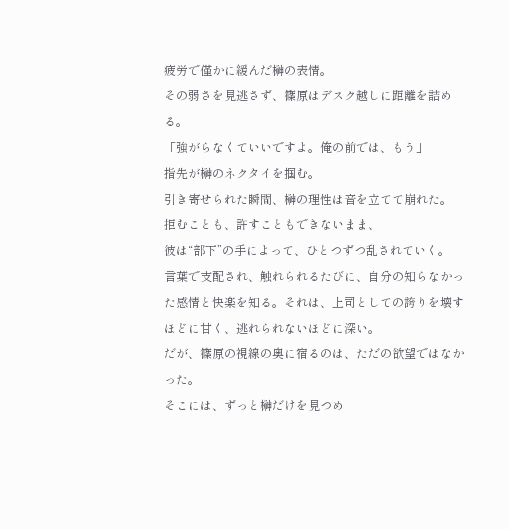疲労で僅かに緩んだ榊の表情。
その弱さを見逃さず、篠原はデスク越しに距離を詰める。
「強がらなくていいですよ。俺の前では、もう」
指先が榊のネクタイを掴む。
引き寄せられた瞬間、榊の理性は音を立てて崩れた。
拒むことも、許すこともできないまま、
彼は“部下”の手によって、ひとつずつ乱されていく。
言葉で支配され、触れられるたびに、自分の知らなかった感情と快楽を知る。それは、上司としての誇りを壊すほどに甘く、逃れられないほどに深い。
だが、篠原の視線の奥に宿るのは、ただの欲望ではなかった。
そこには、ずっと榊だけを見つめ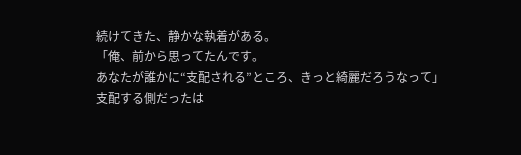続けてきた、静かな執着がある。
「俺、前から思ってたんです。
あなたが誰かに“支配される”ところ、きっと綺麗だろうなって」
支配する側だったは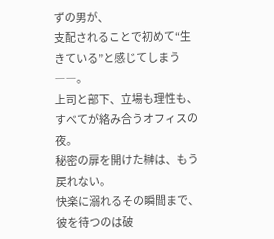ずの男が、
支配されることで初めて“生きている”と感じてしまう――。
上司と部下、立場も理性も、すべてが絡み合うオフィスの夜。
秘密の扉を開けた榊は、もう戻れない。
快楽に溺れるその瞬間まで、彼を待つのは破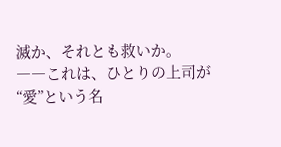滅か、それとも救いか。
――これは、ひとりの上司が“愛”という名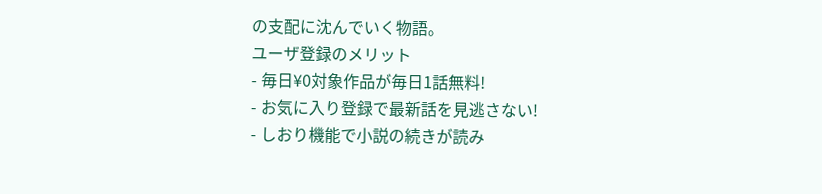の支配に沈んでいく物語。
ユーザ登録のメリット
- 毎日¥0対象作品が毎日1話無料!
- お気に入り登録で最新話を見逃さない!
- しおり機能で小説の続きが読み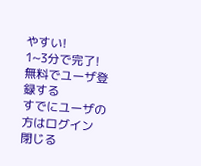やすい!
1~3分で完了!
無料でユーザ登録する
すでにユーザの方はログイン
閉じる